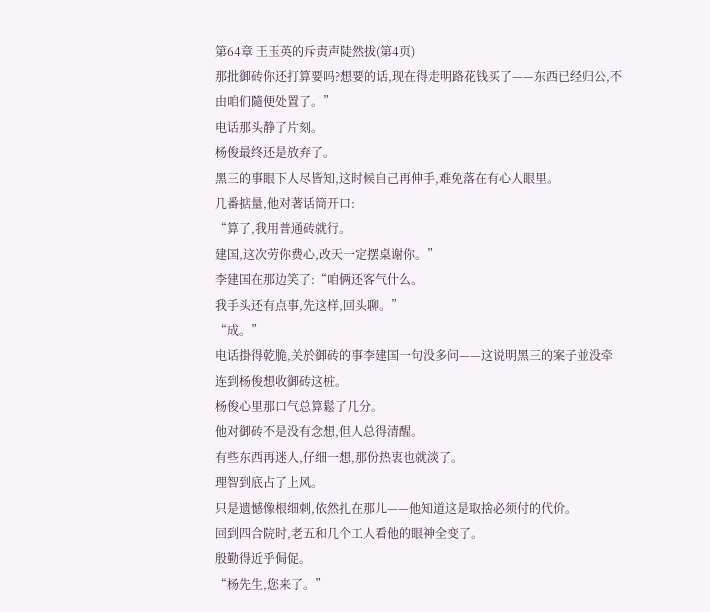第64章 王玉英的斥责声陡然拔(第4页)
那批御砖你还打算要吗?想要的话,现在得走明路花钱买了——东西已经归公,不由咱们隨便处置了。”
电话那头静了片刻。
杨俊最终还是放弃了。
黑三的事眼下人尽皆知,这时候自己再伸手,难免落在有心人眼里。
几番掂量,他对著话筒开口:
“算了,我用普通砖就行。
建国,这次劳你费心,改天一定摆桌谢你。”
李建国在那边笑了:“咱俩还客气什么。
我手头还有点事,先这样,回头聊。”
“成。”
电话掛得乾脆,关於御砖的事李建国一句没多问——这说明黑三的案子並没牵连到杨俊想收御砖这桩。
杨俊心里那口气总算鬆了几分。
他对御砖不是没有念想,但人总得清醒。
有些东西再迷人,仔细一想,那份热衷也就淡了。
理智到底占了上风。
只是遗憾像根细刺,依然扎在那儿——他知道这是取捨必须付的代价。
回到四合院时,老五和几个工人看他的眼神全变了。
殷勤得近乎侷促。
“杨先生,您来了。”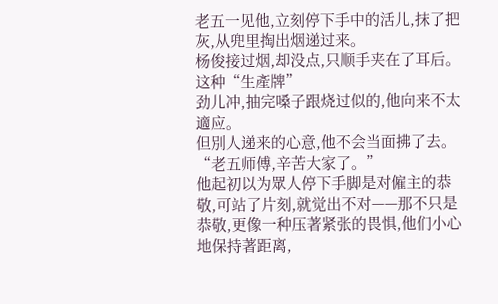老五一见他,立刻停下手中的活儿,抹了把灰,从兜里掏出烟递过来。
杨俊接过烟,却没点,只顺手夹在了耳后。
这种“生產牌”
劲儿冲,抽完嗓子跟烧过似的,他向来不太適应。
但別人递来的心意,他不会当面拂了去。
“老五师傅,辛苦大家了。”
他起初以为眾人停下手脚是对僱主的恭敬,可站了片刻,就觉出不对——那不只是恭敬,更像一种压著紧张的畏惧,他们小心地保持著距离,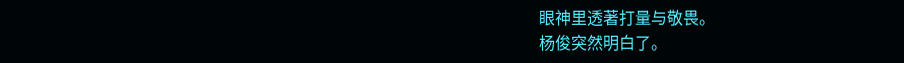眼神里透著打量与敬畏。
杨俊突然明白了。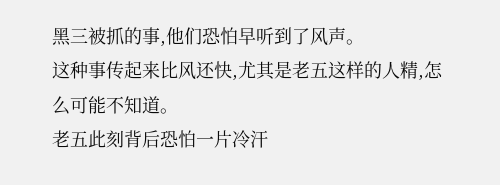黑三被抓的事,他们恐怕早听到了风声。
这种事传起来比风还快,尤其是老五这样的人精,怎么可能不知道。
老五此刻背后恐怕一片冷汗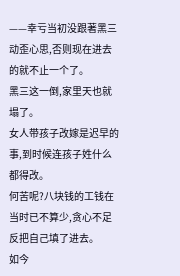——幸亏当初没跟著黑三动歪心思,否则现在进去的就不止一个了。
黑三这一倒,家里天也就塌了。
女人带孩子改嫁是迟早的事,到时候连孩子姓什么都得改。
何苦呢?八块钱的工钱在当时已不算少,贪心不足反把自己填了进去。
如今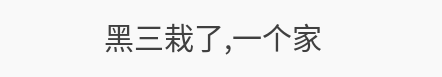黑三栽了,一个家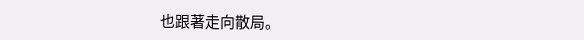也跟著走向散局。